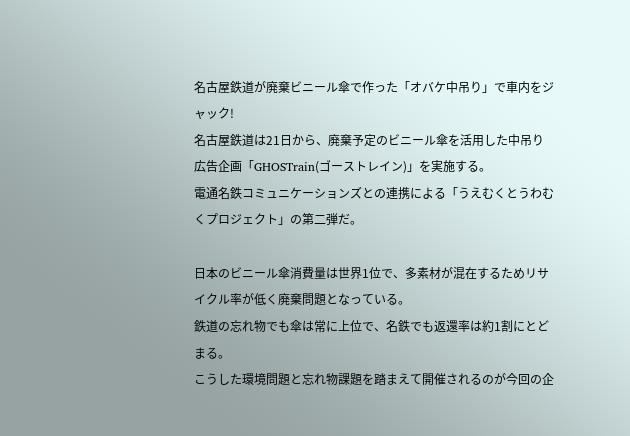名古屋鉄道が廃棄ビニール傘で作った「オバケ中吊り」で車内をジャック!
名古屋鉄道は21日から、廃棄予定のビニール傘を活用した中吊り広告企画「GHOSTrain(ゴーストレイン)」を実施する。
電通名鉄コミュニケーションズとの連携による「うえむくとうわむくプロジェクト」の第二弾だ。

日本のビニール傘消費量は世界1位で、多素材が混在するためリサイクル率が低く廃棄問題となっている。
鉄道の忘れ物でも傘は常に上位で、名鉄でも返還率は約1割にとどまる。
こうした環境問題と忘れ物課題を踏まえて開催されるのが今回の企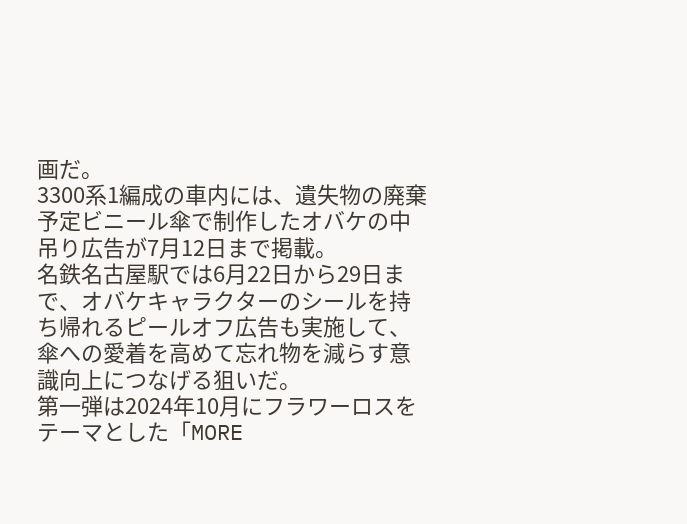画だ。
3300系1編成の車内には、遺失物の廃棄予定ビニール傘で制作したオバケの中吊り広告が7月12日まで掲載。
名鉄名古屋駅では6月22日から29日まで、オバケキャラクターのシールを持ち帰れるピールオフ広告も実施して、傘への愛着を高めて忘れ物を減らす意識向上につなげる狙いだ。
第一弾は2024年10月にフラワーロスをテーマとした「MORE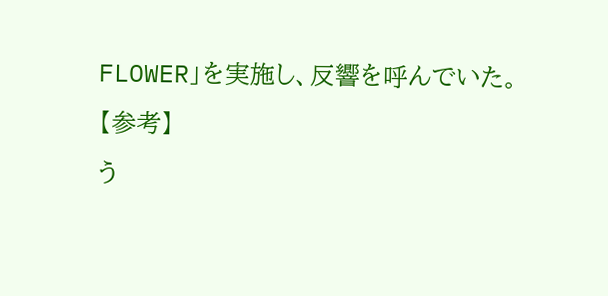FLOWER」を実施し、反響を呼んでいた。
【参考】
う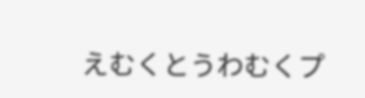えむくとうわむくプ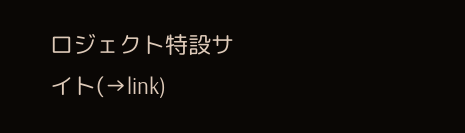ロジェクト特設サイト(→link)